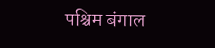पश्चिम बंगाल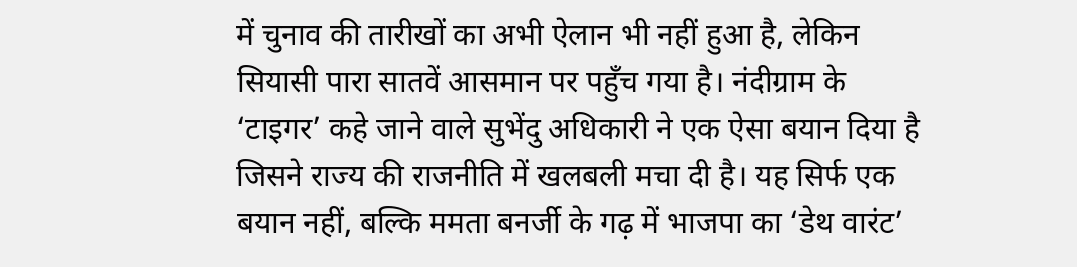में चुनाव की तारीखों का अभी ऐलान भी नहीं हुआ है, लेकिन सियासी पारा सातवें आसमान पर पहुँच गया है। नंदीग्राम के ‘टाइगर’ कहे जाने वाले सुभेंदु अधिकारी ने एक ऐसा बयान दिया है जिसने राज्य की राजनीति में खलबली मचा दी है। यह सिर्फ एक बयान नहीं, बल्कि ममता बनर्जी के गढ़ में भाजपा का ‘डेथ वारंट’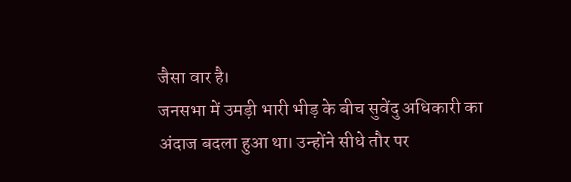जैसा वार है।
जनसभा में उमड़ी भारी भीड़ के बीच सुवेंदु अधिकारी का अंदाज बदला हुआ था। उन्होंने सीधे तौर पर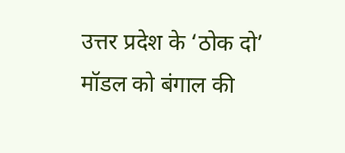उत्तर प्रदेश के ‘ठोक दो’ मॉडल को बंगाल की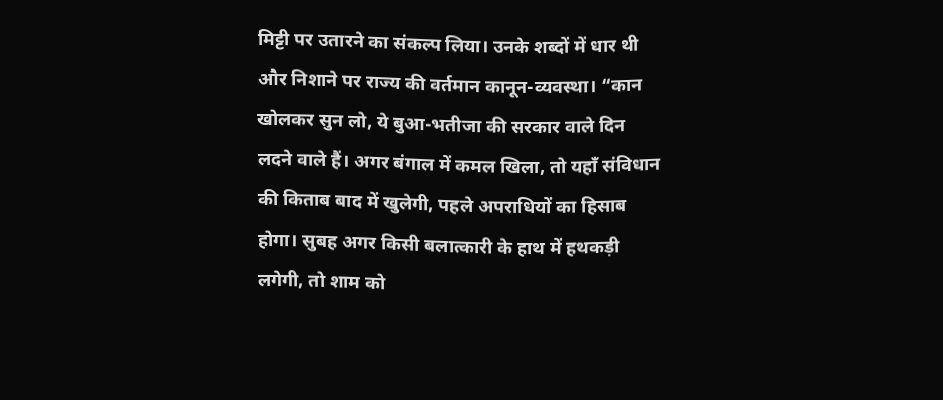मिट्टी पर उतारने का संकल्प लिया। उनके शब्दों में धार थी और निशाने पर राज्य की वर्तमान कानून-व्यवस्था। “कान खोलकर सुन लो, ये बुआ-भतीजा की सरकार वाले दिन लदने वाले हैं। अगर बंगाल में कमल खिला, तो यहाँ संविधान की किताब बाद में खुलेगी, पहले अपराधियों का हिसाब होगा। सुबह अगर किसी बलात्कारी के हाथ में हथकड़ी लगेगी, तो शाम को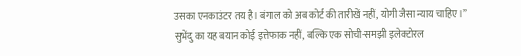उसका एनकाउंटर तय है। बंगाल को अब कोर्ट की तारीखें नहीं, योगी जैसा न्याय चाहिए।”
सुभेंदु का यह बयान कोई इत्तेफाक नहीं, बल्कि एक सोची-समझी इलेक्टोरल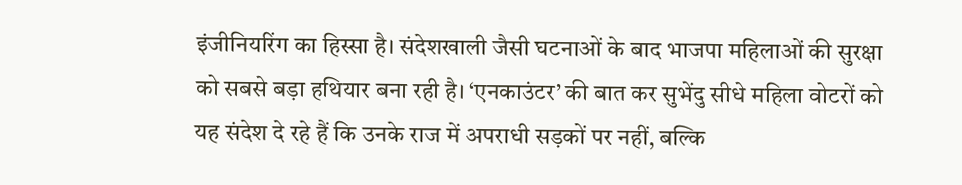इंजीनियरिंग का हिस्सा है। संदेशखाली जैसी घटनाओं के बाद भाजपा महिलाओं की सुरक्षा को सबसे बड़ा हथियार बना रही है। ‘एनकाउंटर’ की बात कर सुभेंदु सीधे महिला वोटरों को यह संदेश दे रहे हैं कि उनके राज में अपराधी सड़कों पर नहीं, बल्कि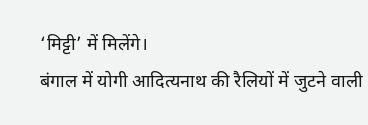‘मिट्टी’ में मिलेंगे।
बंगाल में योगी आदित्यनाथ की रैलियों में जुटने वाली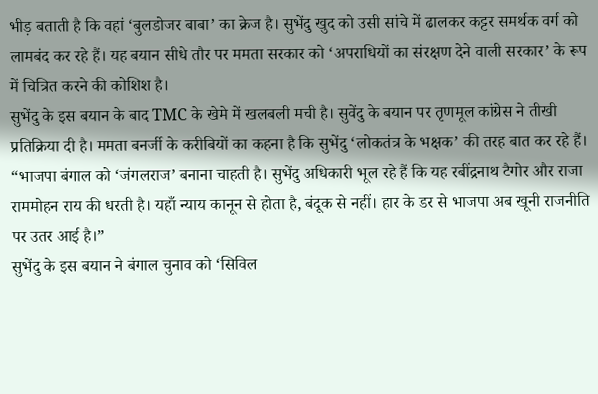भीड़ बताती है कि वहां ‘बुलडोजर बाबा’ का क्रेज है। सुभेंदु खुद को उसी सांचे में ढालकर कट्टर समर्थक वर्ग को लामबंद कर रहे हैं। यह बयान सीधे तौर पर ममता सरकार को ‘अपराधियों का संरक्षण देने वाली सरकार’ के रूप में चित्रित करने की कोशिश है।
सुभेंदु के इस बयान के बाद TMC के खेमे में खलबली मची है। सुवेंदु के बयान पर तृणमूल कांग्रेस ने तीखी प्रतिक्रिया दी है। ममता बनर्जी के करीबियों का कहना है कि सुभेंदु ‘लोकतंत्र के भक्षक’ की तरह बात कर रहे हैं। “भाजपा बंगाल को ‘जंगलराज’ बनाना चाहती है। सुभेंदु अधिकारी भूल रहे हैं कि यह रबींद्रनाथ टैगोर और राजा राममोहन राय की धरती है। यहाँ न्याय कानून से होता है, बंदूक से नहीं। हार के डर से भाजपा अब खूनी राजनीति पर उतर आई है।”
सुभेंदु के इस बयान ने बंगाल चुनाव को ‘सिविल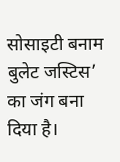सोसाइटी बनाम बुलेट जस्टिस’ का जंग बना दिया है।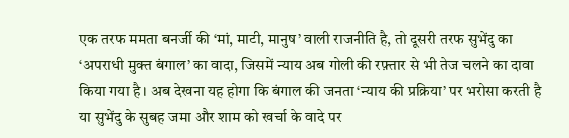एक तरफ ममता बनर्जी की ‘मां, माटी, मानुष’ वाली राजनीति है, तो दूसरी तरफ सुभेंदु का ‘अपराधी मुक्त बंगाल’ का वादा, जिसमें न्याय अब गोली की रफ़्तार से भी तेज चलने का दावा किया गया है। अब देखना यह होगा कि बंगाल की जनता ‘न्याय की प्रक्रिया’ पर भरोसा करती है या सुभेंदु के सुबह जमा और शाम को खर्चा के वादे पर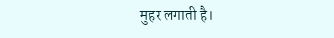मुहर लगाती है।